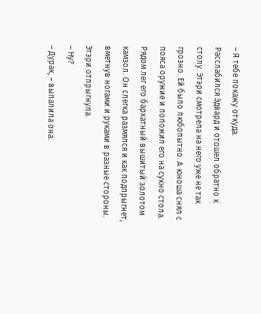– Я тебе покажу откуда.
Расслабился Эдвард и отошел обратно к столу. Этэри смотрела на него уже не так грозно. Ей было любопытно. А юноша снял с пояса оружие и положил его на сукно стола. Рядом лег его бархатный вышитый золотом камзол. Он слегка размялся и как подпрыгнет, вметнув ногами и руками в разные стороны. Этэри отпрыгнула.
– Ну?
– Дурак, – выпалила она.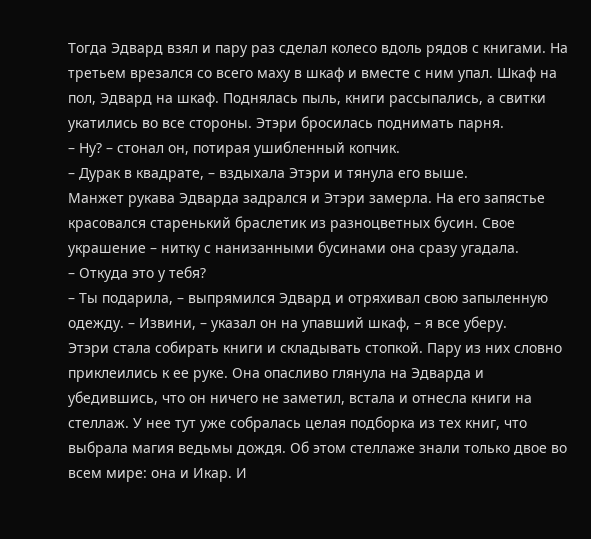Тогда Эдвард взял и пару раз сделал колесо вдоль рядов с книгами. На третьем врезался со всего маху в шкаф и вместе с ним упал. Шкаф на пол, Эдвард на шкаф. Поднялась пыль, книги рассыпались, а свитки укатились во все стороны. Этэри бросилась поднимать парня.
– Ну? – стонал он, потирая ушибленный копчик.
– Дурак в квадрате, – вздыхала Этэри и тянула его выше.
Манжет рукава Эдварда задрался и Этэри замерла. На его запястье красовался старенький браслетик из разноцветных бусин. Свое украшение – нитку с нанизанными бусинами она сразу угадала.
– Откуда это у тебя?
– Ты подарила, – выпрямился Эдвард и отряхивал свою запыленную одежду. – Извини, – указал он на упавший шкаф, – я все уберу.
Этэри стала собирать книги и складывать стопкой. Пару из них словно приклеились к ее руке. Она опасливо глянула на Эдварда и убедившись, что он ничего не заметил, встала и отнесла книги на стеллаж. У нее тут уже собралась целая подборка из тех книг, что выбрала магия ведьмы дождя. Об этом стеллаже знали только двое во всем мире: она и Икар. И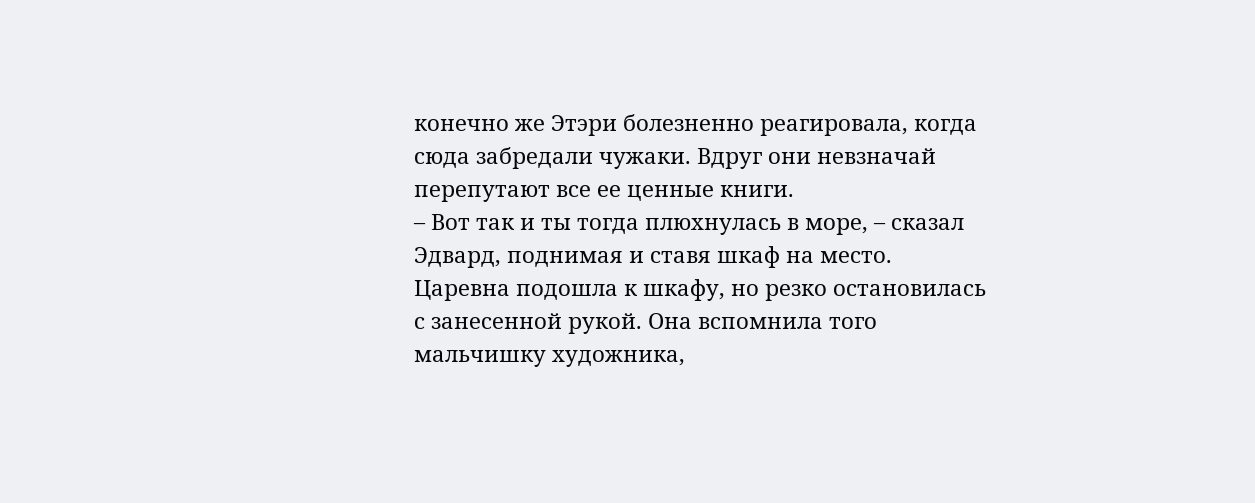конечно же Этэри болезненно реагировала, когда сюда забредали чужаки. Вдруг они невзначай перепутают все ее ценные книги.
– Вот так и ты тогда плюхнулась в море, – сказал Эдвард, поднимая и ставя шкаф на место.
Царевна подошла к шкафу, но резко остановилась с занесенной рукой. Она вспомнила того мальчишку художника,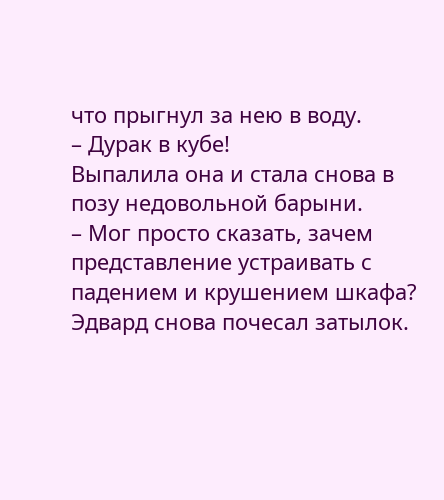что прыгнул за нею в воду.
– Дурак в кубе!
Выпалила она и стала снова в позу недовольной барыни.
– Мог просто сказать, зачем представление устраивать с падением и крушением шкафа?
Эдвард снова почесал затылок.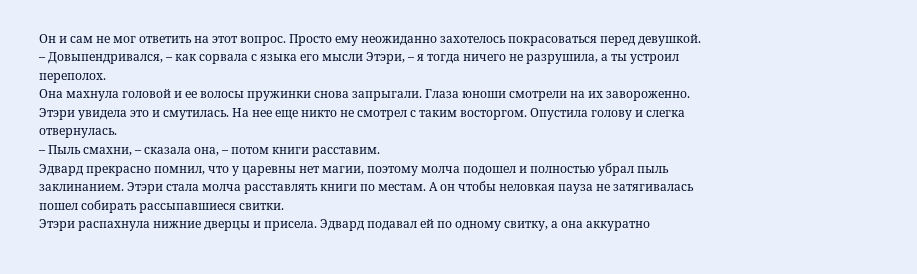Он и сам не мог ответить на этот вопрос. Просто ему неожиданно захотелось покрасоваться перед девушкой.
– Довыпендривался, – как сорвала с языка его мысли Этэри, – я тогда ничего не разрушила, а ты устроил переполох.
Она махнула головой и ее волосы пружинки снова запрыгали. Глаза юноши смотрели на их завороженно. Этэри увидела это и смутилась. На нее еще никто не смотрел с таким восторгом. Опустила голову и слегка отвернулась.
– Пыль смахни, – сказала она, – потом книги расставим.
Эдвард прекрасно помнил, что у царевны нет магии, поэтому молча подошел и полностью убрал пыль заклинанием. Этэри стала молча расставлять книги по местам. А он чтобы неловкая пауза не затягивалась пошел собирать рассыпавшиеся свитки.
Этэри распахнула нижние дверцы и присела. Эдвард подавал ей по одному свитку, а она аккуратно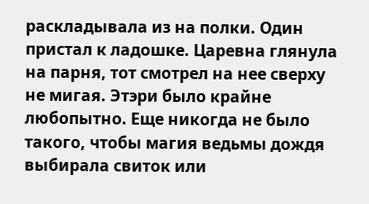раскладывала из на полки. Один пристал к ладошке. Царевна глянула на парня, тот смотрел на нее сверху не мигая. Этэри было крайне любопытно. Еще никогда не было такого, чтобы магия ведьмы дождя выбирала свиток или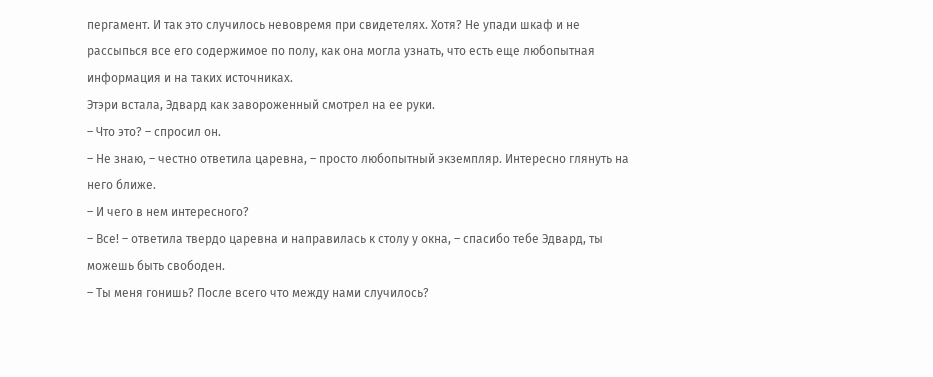пергамент. И так это случилось невовремя при свидетелях. Хотя? Не упади шкаф и не рассыпься все его содержимое по полу, как она могла узнать, что есть еще любопытная информация и на таких источниках.
Этэри встала, Эдвард как завороженный смотрел на ее руки.
– Что это? – спросил он.
– Не знаю, – честно ответила царевна, – просто любопытный экземпляр. Интересно глянуть на него ближе.
– И чего в нем интересного?
– Все! – ответила твердо царевна и направилась к столу у окна, – спасибо тебе Эдвард, ты можешь быть свободен.
– Ты меня гонишь? После всего что между нами случилось?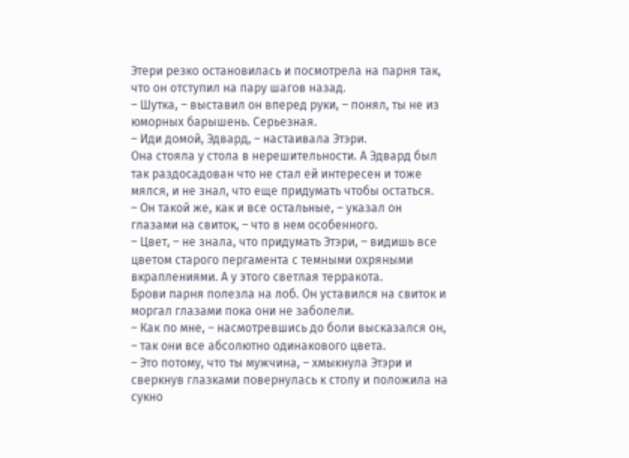Этери резко остановилась и посмотрела на парня так, что он отступил на пару шагов назад.
– Шутка, – выставил он вперед руки, – понял, ты не из юморных барышень. Серьезная.
– Иди домой, Эдвард, – настаивала Этэри.
Она стояла у стола в нерешительности. А Эдвард был так раздосадован что не стал ей интересен и тоже мялся, и не знал, что еще придумать чтобы остаться.
– Он такой же, как и все остальные, – указал он глазами на свиток, – что в нем особенного.
– Цвет, – не знала, что придумать Этэри, – видишь все цветом старого пергамента с темными охряными вкраплениями. А у этого светлая терракота.
Брови парня полезла на лоб. Он уставился на свиток и моргал глазами пока они не заболели.
– Как по мне, – насмотревшись до боли высказался он, – так они все абсолютно одинакового цвета.
– Это потому, что ты мужчина, – хмыкнула Этэри и сверкнув глазками повернулась к столу и положила на сукно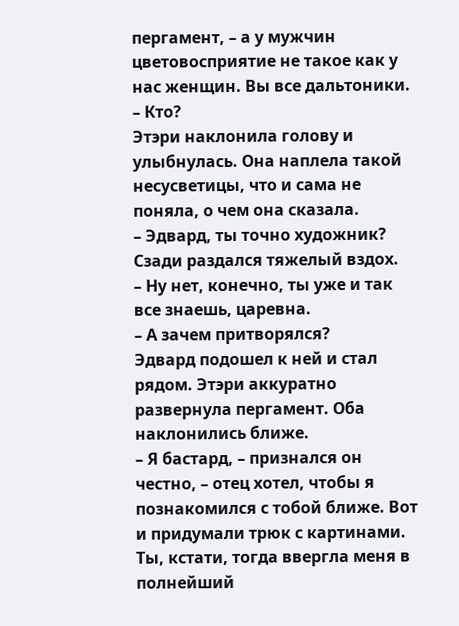пергамент, – а у мужчин цветовосприятие не такое как у нас женщин. Вы все дальтоники.
– Кто?
Этэри наклонила голову и улыбнулась. Она наплела такой несусветицы, что и сама не поняла, о чем она сказала.
– Эдвард, ты точно художник?
Сзади раздался тяжелый вздох.
– Ну нет, конечно, ты уже и так все знаешь, царевна.
– А зачем притворялся?
Эдвард подошел к ней и стал рядом. Этэри аккуратно развернула пергамент. Оба наклонились ближе.
– Я бастард, – признался он честно, – отец хотел, чтобы я познакомился с тобой ближе. Вот и придумали трюк с картинами. Ты, кстати, тогда ввергла меня в полнейший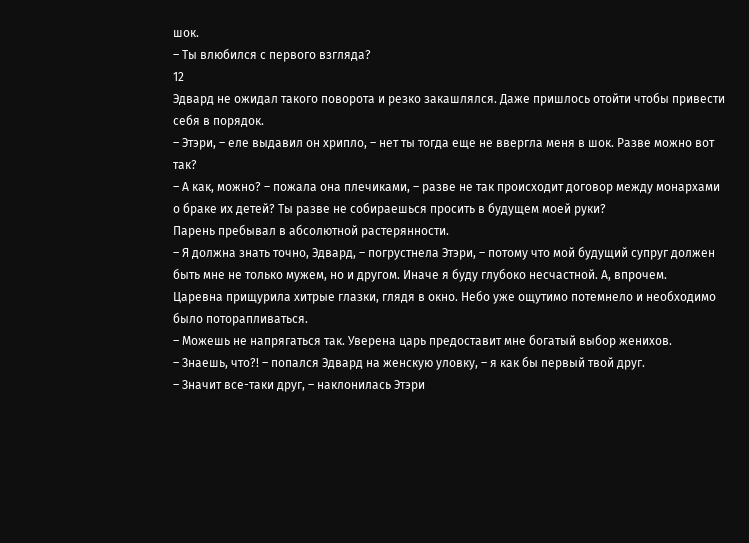шок.
– Ты влюбился с первого взгляда?
12
Эдвард не ожидал такого поворота и резко закашлялся. Даже пришлось отойти чтобы привести себя в порядок.
– Этэри, – еле выдавил он хрипло, – нет ты тогда еще не ввергла меня в шок. Разве можно вот так?
– А как, можно? – пожала она плечиками, – разве не так происходит договор между монархами о браке их детей? Ты разве не собираешься просить в будущем моей руки?
Парень пребывал в абсолютной растерянности.
– Я должна знать точно, Эдвард, – погрустнела Этэри, – потому что мой будущий супруг должен быть мне не только мужем, но и другом. Иначе я буду глубоко несчастной. А, впрочем.
Царевна прищурила хитрые глазки, глядя в окно. Небо уже ощутимо потемнело и необходимо было поторапливаться.
– Можешь не напрягаться так. Уверена царь предоставит мне богатый выбор женихов.
– Знаешь, что?! – попался Эдвард на женскую уловку, – я как бы первый твой друг.
– Значит все-таки друг, – наклонилась Этэри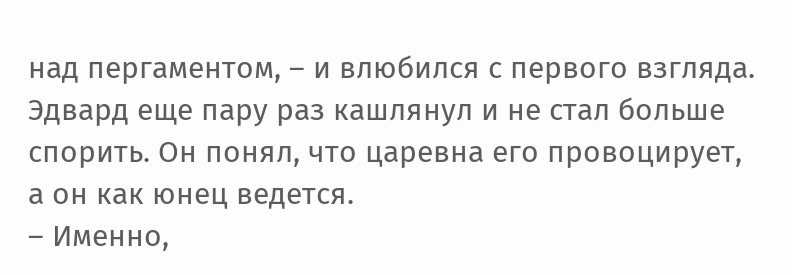над пергаментом, – и влюбился с первого взгляда.
Эдвард еще пару раз кашлянул и не стал больше спорить. Он понял, что царевна его провоцирует, а он как юнец ведется.
– Именно,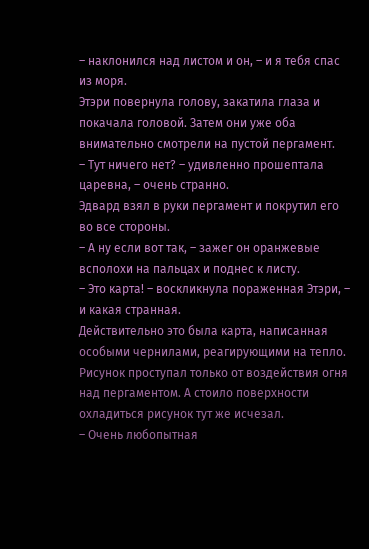– наклонился над листом и он, – и я тебя спас из моря.
Этэри повернула голову, закатила глаза и покачала головой. Затем они уже оба внимательно смотрели на пустой пергамент.
– Тут ничего нет? – удивленно прошептала царевна, – очень странно.
Эдвард взял в руки пергамент и покрутил его во все стороны.
– А ну если вот так, – зажег он оранжевые всполохи на пальцах и поднес к листу.
– Это карта! – воскликнула пораженная Этэри, – и какая странная.
Действительно это была карта, написанная особыми чернилами, реагирующими на тепло. Рисунок проступал только от воздействия огня над пергаментом. А стоило поверхности охладиться рисунок тут же исчезал.
– Очень любопытная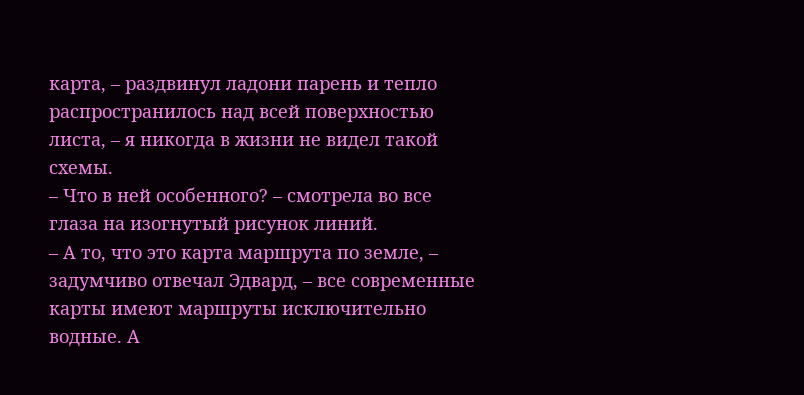карта, – раздвинул ладони парень и тепло распространилось над всей поверхностью листа, – я никогда в жизни не видел такой схемы.
– Что в ней особенного? – смотрела во все глаза на изогнутый рисунок линий.
– А то, что это карта маршрута по земле, – задумчиво отвечал Эдвард, – все современные карты имеют маршруты исключительно водные. А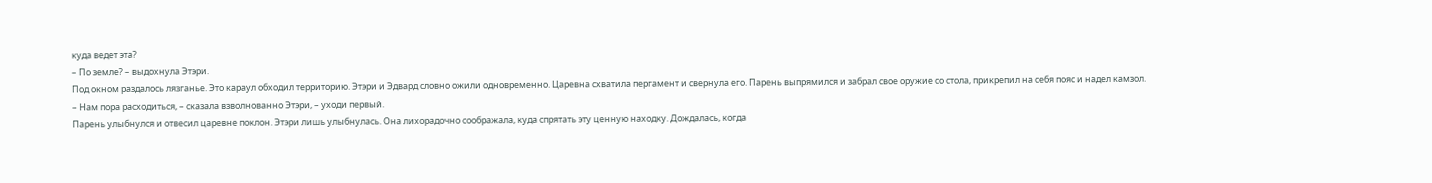куда ведет эта?
– По земле? – выдохнула Этэри.
Под окном раздалось лязганье. Это караул обходил территорию. Этэри и Эдвард словно ожили одновременно. Царевна схватила пергамент и свернула его. Парень выпрямился и забрал свое оружие со стола, прикрепил на себя пояс и надел камзол.
– Нам пора расходиться, – сказала взволнованно Этэри, – уходи первый.
Парень улыбнулся и отвесил царевне поклон. Этэри лишь улыбнулась. Она лихорадочно соображала, куда спрятать эту ценную находку. Дождалась, когда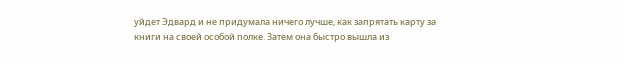уйдет Эдвард и не придумала ничего лучше, как запрятать карту за книги на своей особой полке. Затем она быстро вышла из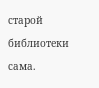старой библиотеки сама.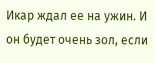Икар ждал ее на ужин. И он будет очень зол, если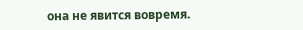она не явится вовремя.